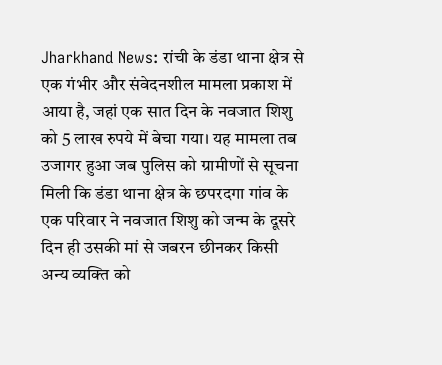Jharkhand News: रांची के डंडा थाना क्षेत्र से एक गंभीर और संवेदनशील मामला प्रकाश में आया है, जहां एक सात दिन के नवजात शिशु को 5 लाख रुपये में बेचा गया। यह मामला तब उजागर हुआ जब पुलिस को ग्रामीणों से सूचना मिली कि डंडा थाना क्षेत्र के छपरदगा गांव के एक परिवार ने नवजात शिशु को जन्म के दूसरे दिन ही उसकी मां से जबरन छीनकर किसी अन्य व्यक्ति को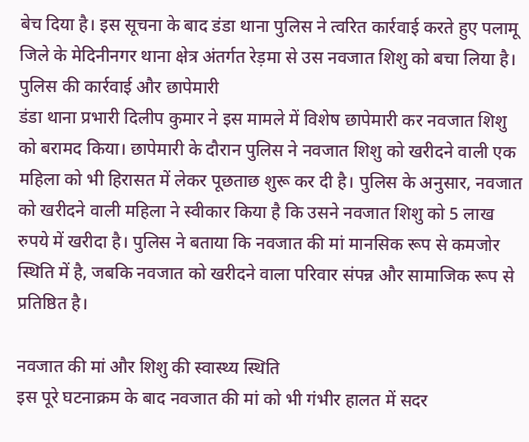बेच दिया है। इस सूचना के बाद डंडा थाना पुलिस ने त्वरित कार्रवाई करते हुए पलामू जिले के मेदिनीनगर थाना क्षेत्र अंतर्गत रेड़मा से उस नवजात शिशु को बचा लिया है।
पुलिस की कार्रवाई और छापेमारी
डंडा थाना प्रभारी दिलीप कुमार ने इस मामले में विशेष छापेमारी कर नवजात शिशु को बरामद किया। छापेमारी के दौरान पुलिस ने नवजात शिशु को खरीदने वाली एक महिला को भी हिरासत में लेकर पूछताछ शुरू कर दी है। पुलिस के अनुसार, नवजात को खरीदने वाली महिला ने स्वीकार किया है कि उसने नवजात शिशु को 5 लाख रुपये में खरीदा है। पुलिस ने बताया कि नवजात की मां मानसिक रूप से कमजोर स्थिति में है, जबकि नवजात को खरीदने वाला परिवार संपन्न और सामाजिक रूप से प्रतिष्ठित है।

नवजात की मां और शिशु की स्वास्थ्य स्थिति
इस पूरे घटनाक्रम के बाद नवजात की मां को भी गंभीर हालत में सदर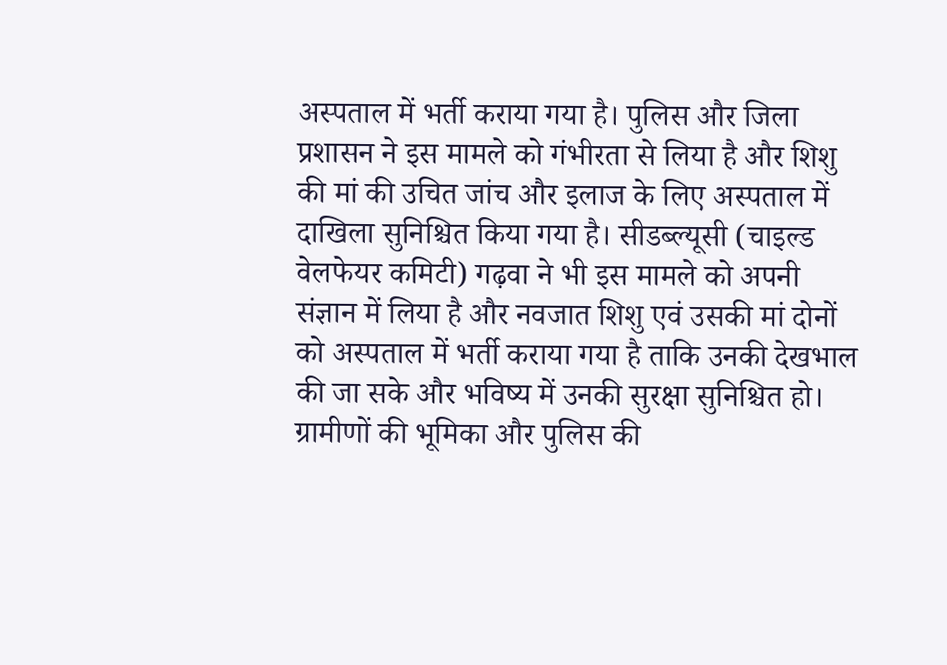अस्पताल में भर्ती कराया गया है। पुलिस और जिला प्रशासन ने इस मामले को गंभीरता से लिया है और शिशु की मां की उचित जांच और इलाज के लिए अस्पताल में दाखिला सुनिश्चित किया गया है। सीडब्ल्यूसी (चाइल्ड वेलफेयर कमिटी) गढ़वा ने भी इस मामले को अपनी संज्ञान में लिया है और नवजात शिशु एवं उसकी मां दोनों को अस्पताल में भर्ती कराया गया है ताकि उनकी देखभाल की जा सके और भविष्य में उनकी सुरक्षा सुनिश्चित हो।
ग्रामीणों की भूमिका और पुलिस की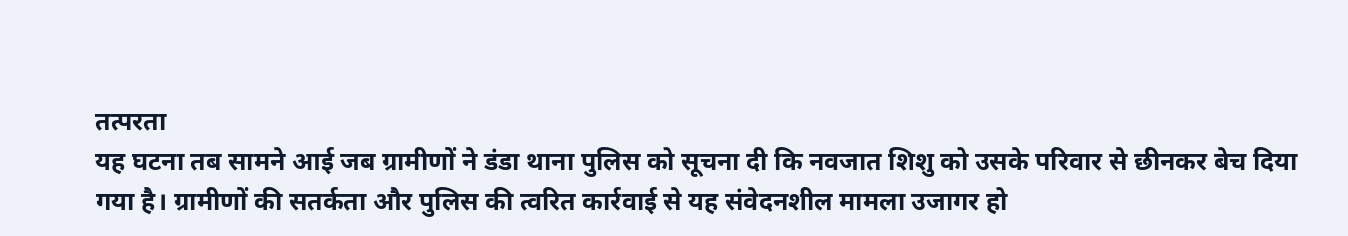तत्परता
यह घटना तब सामने आई जब ग्रामीणों ने डंडा थाना पुलिस को सूचना दी कि नवजात शिशु को उसके परिवार से छीनकर बेच दिया गया है। ग्रामीणों की सतर्कता और पुलिस की त्वरित कार्रवाई से यह संवेदनशील मामला उजागर हो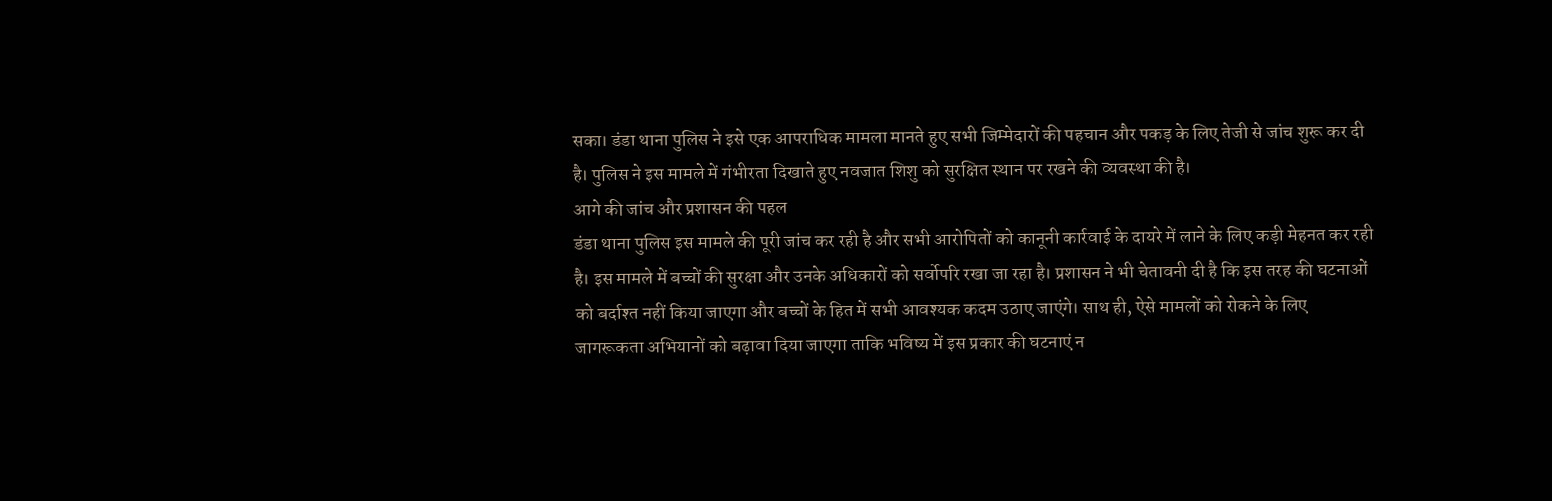सका। डंडा थाना पुलिस ने इसे एक आपराधिक मामला मानते हुए सभी जिम्मेदारों की पहचान और पकड़ के लिए तेजी से जांच शुरू कर दी है। पुलिस ने इस मामले में गंभीरता दिखाते हुए नवजात शिशु को सुरक्षित स्थान पर रखने की व्यवस्था की है।
आगे की जांच और प्रशासन की पहल
डंडा थाना पुलिस इस मामले की पूरी जांच कर रही है और सभी आरोपितों को कानूनी कार्रवाई के दायरे में लाने के लिए कड़ी मेहनत कर रही है। इस मामले में बच्चों की सुरक्षा और उनके अधिकारों को सर्वोपरि रखा जा रहा है। प्रशासन ने भी चेतावनी दी है कि इस तरह की घटनाओं को बर्दाश्त नहीं किया जाएगा और बच्चों के हित में सभी आवश्यक कदम उठाए जाएंगे। साथ ही, ऐसे मामलों को रोकने के लिए जागरूकता अभियानों को बढ़ावा दिया जाएगा ताकि भविष्य में इस प्रकार की घटनाएं न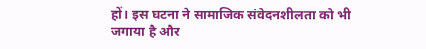हों। इस घटना ने सामाजिक संवेदनशीलता को भी जगाया है और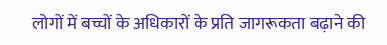लोगों में बच्चों के अधिकारों के प्रति जागरूकता बढ़ाने की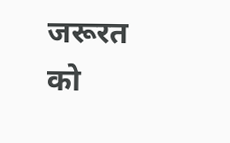जरूरत को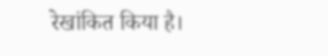रेखांकित किया है।